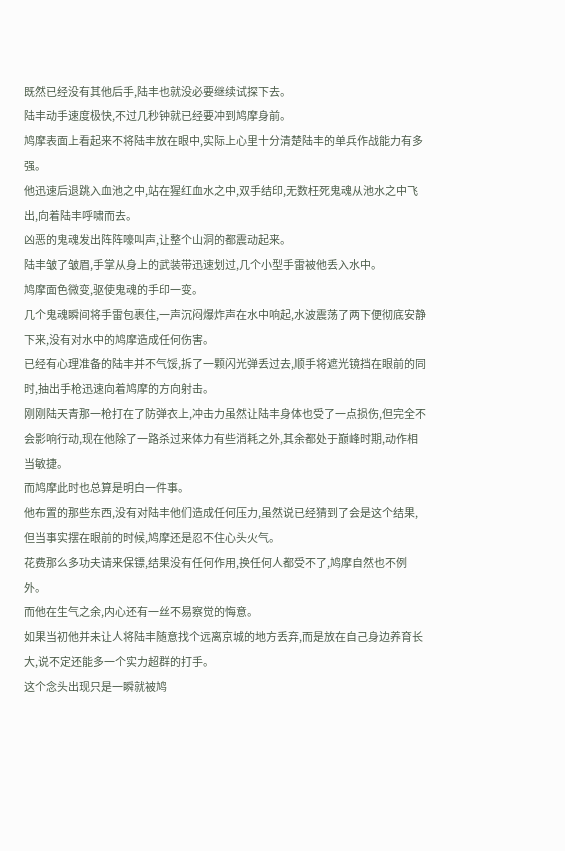既然已经没有其他后手,陆丰也就没必要继续试探下去。
陆丰动手速度极快,不过几秒钟就已经要冲到鸠摩身前。
鸠摩表面上看起来不将陆丰放在眼中,实际上心里十分清楚陆丰的单兵作战能力有多强。
他迅速后退跳入血池之中,站在猩红血水之中,双手结印,无数枉死鬼魂从池水之中飞出,向着陆丰呼啸而去。
凶恶的鬼魂发出阵阵嚎叫声,让整个山洞的都震动起来。
陆丰皱了皱眉,手掌从身上的武装带迅速划过,几个小型手雷被他丢入水中。
鸠摩面色微变,驱使鬼魂的手印一变。
几个鬼魂瞬间将手雷包裹住,一声沉闷爆炸声在水中响起,水波震荡了两下便彻底安静下来,没有对水中的鸠摩造成任何伤害。
已经有心理准备的陆丰并不气馁,拆了一颗闪光弹丢过去,顺手将遮光镜挡在眼前的同时,抽出手枪迅速向着鸠摩的方向射击。
刚刚陆天青那一枪打在了防弹衣上,冲击力虽然让陆丰身体也受了一点损伤,但完全不会影响行动,现在他除了一路杀过来体力有些消耗之外,其余都处于巅峰时期,动作相当敏捷。
而鸠摩此时也总算是明白一件事。
他布置的那些东西,没有对陆丰他们造成任何压力,虽然说已经猜到了会是这个结果,但当事实摆在眼前的时候,鸠摩还是忍不住心头火气。
花费那么多功夫请来保镖,结果没有任何作用,换任何人都受不了,鸠摩自然也不例外。
而他在生气之余,内心还有一丝不易察觉的悔意。
如果当初他并未让人将陆丰随意找个远离京城的地方丢弃,而是放在自己身边养育长大,说不定还能多一个实力超群的打手。
这个念头出现只是一瞬就被鸠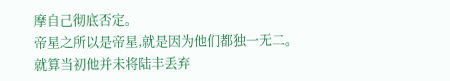摩自己彻底否定。
帝星之所以是帝星,就是因为他们都独一无二。
就算当初他并未将陆丰丢弃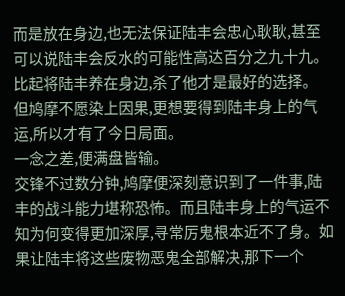而是放在身边,也无法保证陆丰会忠心耿耿,甚至可以说陆丰会反水的可能性高达百分之九十九。
比起将陆丰养在身边,杀了他才是最好的选择。
但鸠摩不愿染上因果,更想要得到陆丰身上的气运,所以才有了今日局面。
一念之差,便满盘皆输。
交锋不过数分钟,鸠摩便深刻意识到了一件事,陆丰的战斗能力堪称恐怖。而且陆丰身上的气运不知为何变得更加深厚,寻常厉鬼根本近不了身。如果让陆丰将这些废物恶鬼全部解决,那下一个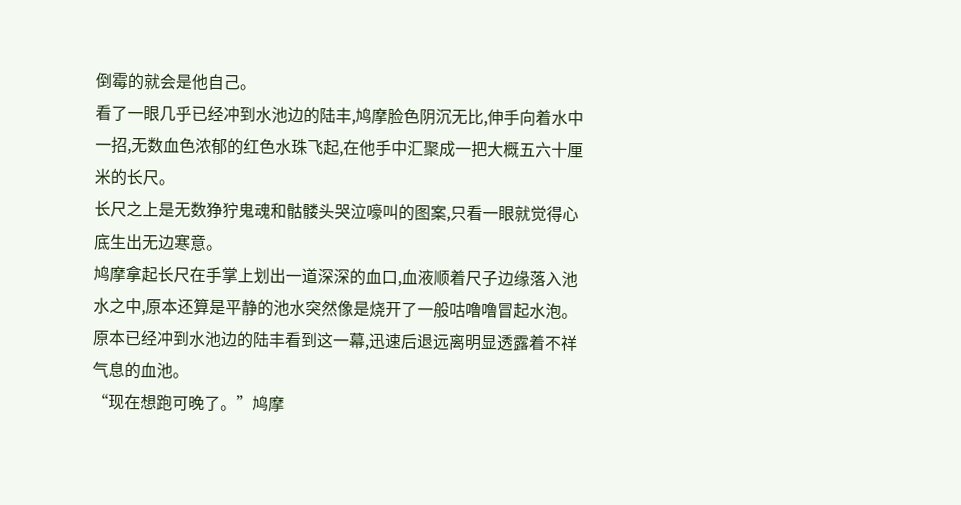倒霉的就会是他自己。
看了一眼几乎已经冲到水池边的陆丰,鸠摩脸色阴沉无比,伸手向着水中一招,无数血色浓郁的红色水珠飞起,在他手中汇聚成一把大概五六十厘米的长尺。
长尺之上是无数狰狞鬼魂和骷髅头哭泣嚎叫的图案,只看一眼就觉得心底生出无边寒意。
鸠摩拿起长尺在手掌上划出一道深深的血口,血液顺着尺子边缘落入池水之中,原本还算是平静的池水突然像是烧开了一般咕噜噜冒起水泡。
原本已经冲到水池边的陆丰看到这一幕,迅速后退远离明显透露着不祥气息的血池。
“现在想跑可晚了。”鸠摩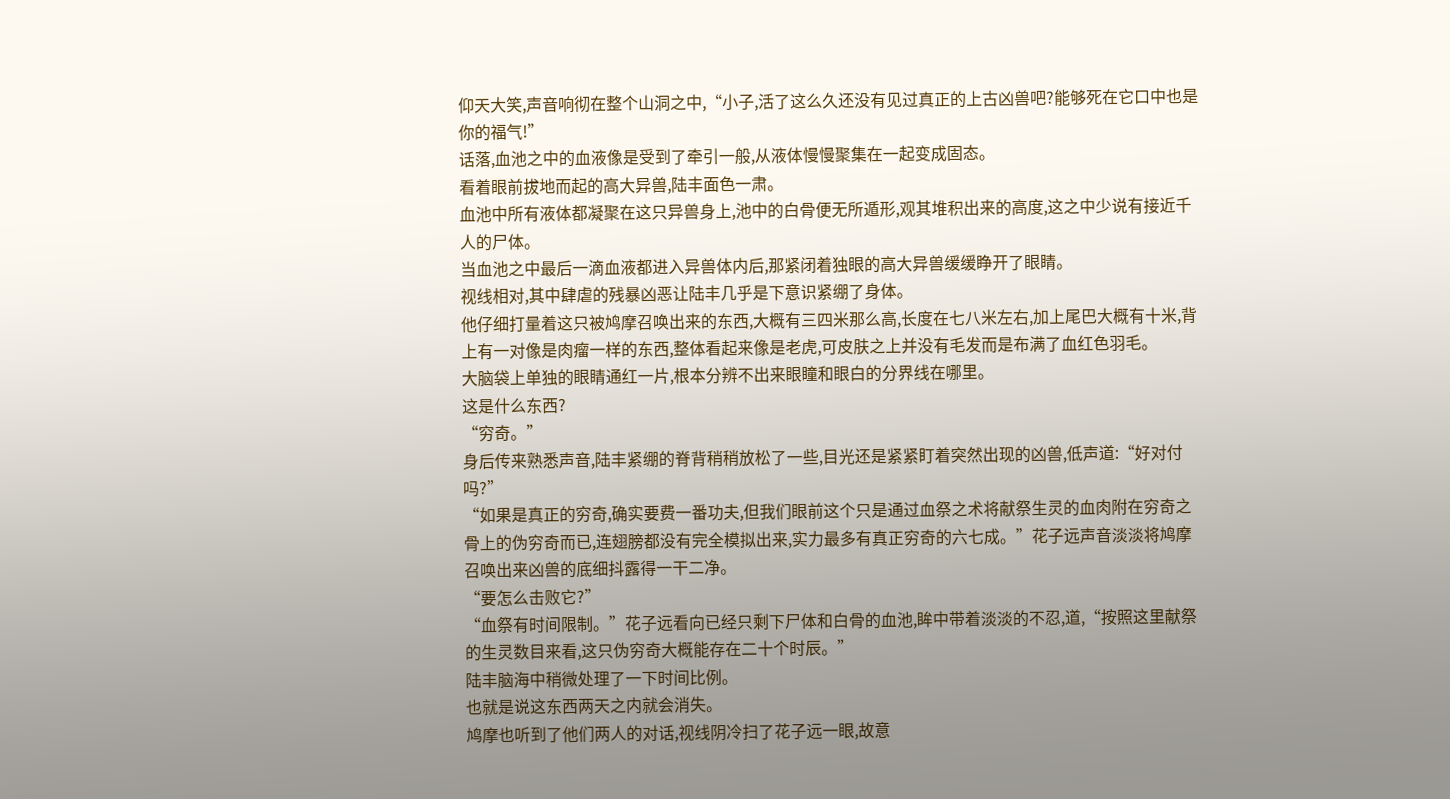仰天大笑,声音响彻在整个山洞之中,“小子,活了这么久还没有见过真正的上古凶兽吧?能够死在它口中也是你的福气!”
话落,血池之中的血液像是受到了牵引一般,从液体慢慢聚集在一起变成固态。
看着眼前拔地而起的高大异兽,陆丰面色一肃。
血池中所有液体都凝聚在这只异兽身上,池中的白骨便无所遁形,观其堆积出来的高度,这之中少说有接近千人的尸体。
当血池之中最后一滴血液都进入异兽体内后,那紧闭着独眼的高大异兽缓缓睁开了眼睛。
视线相对,其中肆虐的残暴凶恶让陆丰几乎是下意识紧绷了身体。
他仔细打量着这只被鸠摩召唤出来的东西,大概有三四米那么高,长度在七八米左右,加上尾巴大概有十米,背上有一对像是肉瘤一样的东西,整体看起来像是老虎,可皮肤之上并没有毛发而是布满了血红色羽毛。
大脑袋上单独的眼睛通红一片,根本分辨不出来眼瞳和眼白的分界线在哪里。
这是什么东西?
“穷奇。”
身后传来熟悉声音,陆丰紧绷的脊背稍稍放松了一些,目光还是紧紧盯着突然出现的凶兽,低声道:“好对付吗?”
“如果是真正的穷奇,确实要费一番功夫,但我们眼前这个只是通过血祭之术将献祭生灵的血肉附在穷奇之骨上的伪穷奇而已,连翅膀都没有完全模拟出来,实力最多有真正穷奇的六七成。”花子远声音淡淡将鸠摩召唤出来凶兽的底细抖露得一干二净。
“要怎么击败它?”
“血祭有时间限制。”花子远看向已经只剩下尸体和白骨的血池,眸中带着淡淡的不忍,道,“按照这里献祭的生灵数目来看,这只伪穷奇大概能存在二十个时辰。”
陆丰脑海中稍微处理了一下时间比例。
也就是说这东西两天之内就会消失。
鸠摩也听到了他们两人的对话,视线阴冷扫了花子远一眼,故意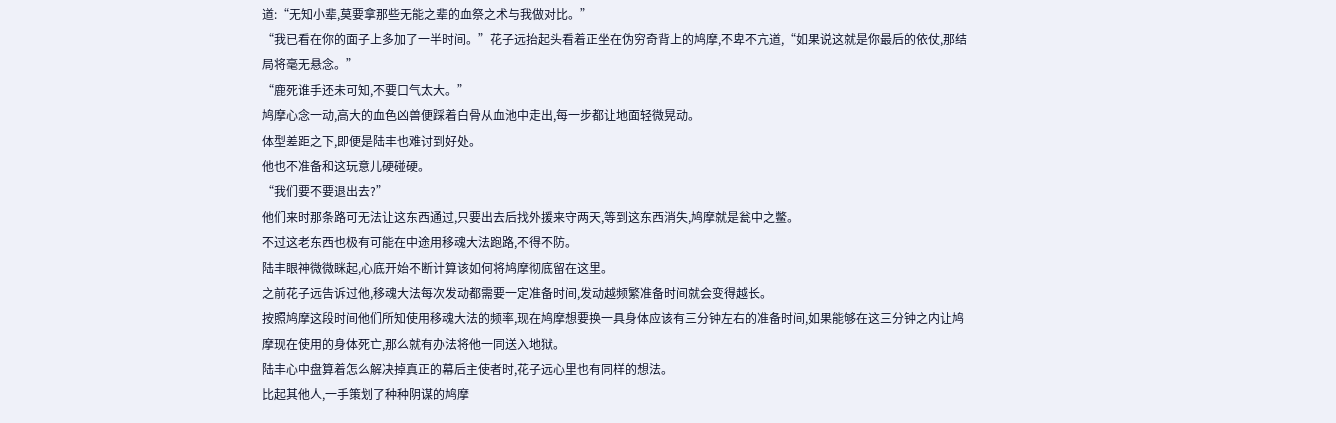道:“无知小辈,莫要拿那些无能之辈的血祭之术与我做对比。”
“我已看在你的面子上多加了一半时间。”花子远抬起头看着正坐在伪穷奇背上的鸠摩,不卑不亢道,“如果说这就是你最后的依仗,那结局将毫无悬念。”
“鹿死谁手还未可知,不要口气太大。”
鸠摩心念一动,高大的血色凶兽便踩着白骨从血池中走出,每一步都让地面轻微晃动。
体型差距之下,即便是陆丰也难讨到好处。
他也不准备和这玩意儿硬碰硬。
“我们要不要退出去?”
他们来时那条路可无法让这东西通过,只要出去后找外援来守两天,等到这东西消失,鸠摩就是瓮中之鳖。
不过这老东西也极有可能在中途用移魂大法跑路,不得不防。
陆丰眼神微微眯起,心底开始不断计算该如何将鸠摩彻底留在这里。
之前花子远告诉过他,移魂大法每次发动都需要一定准备时间,发动越频繁准备时间就会变得越长。
按照鸠摩这段时间他们所知使用移魂大法的频率,现在鸠摩想要换一具身体应该有三分钟左右的准备时间,如果能够在这三分钟之内让鸠摩现在使用的身体死亡,那么就有办法将他一同送入地狱。
陆丰心中盘算着怎么解决掉真正的幕后主使者时,花子远心里也有同样的想法。
比起其他人,一手策划了种种阴谋的鸠摩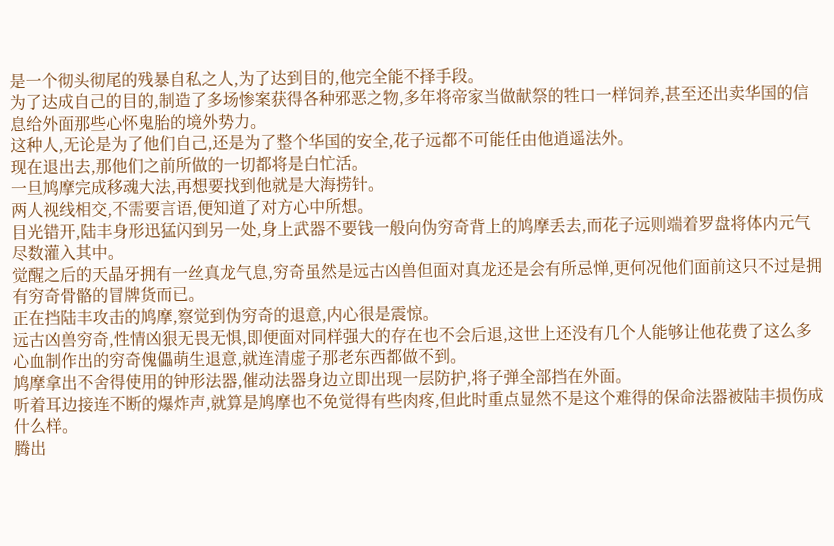是一个彻头彻尾的残暴自私之人,为了达到目的,他完全能不择手段。
为了达成自己的目的,制造了多场惨案获得各种邪恶之物,多年将帝家当做献祭的牲口一样饲养,甚至还出卖华国的信息给外面那些心怀鬼胎的境外势力。
这种人,无论是为了他们自己,还是为了整个华国的安全,花子远都不可能任由他逍遥法外。
现在退出去,那他们之前所做的一切都将是白忙活。
一旦鸠摩完成移魂大法,再想要找到他就是大海捞针。
两人视线相交,不需要言语,便知道了对方心中所想。
目光错开,陆丰身形迅猛闪到另一处,身上武器不要钱一般向伪穷奇背上的鸠摩丢去,而花子远则端着罗盘将体内元气尽数灌入其中。
觉醒之后的天晶牙拥有一丝真龙气息,穷奇虽然是远古凶兽但面对真龙还是会有所忌惮,更何况他们面前这只不过是拥有穷奇骨骼的冒牌货而已。
正在挡陆丰攻击的鸠摩,察觉到伪穷奇的退意,内心很是震惊。
远古凶兽穷奇,性情凶狠无畏无惧,即便面对同样强大的存在也不会后退,这世上还没有几个人能够让他花费了这么多心血制作出的穷奇傀儡萌生退意,就连清虚子那老东西都做不到。
鸠摩拿出不舍得使用的钟形法器,催动法器身边立即出现一层防护,将子弹全部挡在外面。
听着耳边接连不断的爆炸声,就算是鸠摩也不免觉得有些肉疼,但此时重点显然不是这个难得的保命法器被陆丰损伤成什么样。
腾出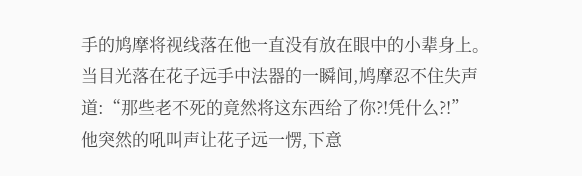手的鸠摩将视线落在他一直没有放在眼中的小辈身上。
当目光落在花子远手中法器的一瞬间,鸠摩忍不住失声道:“那些老不死的竟然将这东西给了你?!凭什么?!”
他突然的吼叫声让花子远一愣,下意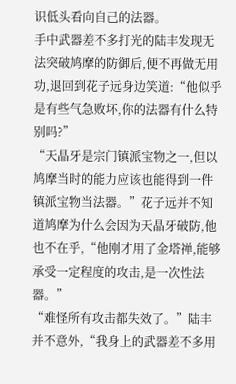识低头看向自己的法器。
手中武器差不多打光的陆丰发现无法突破鸠摩的防御后,便不再做无用功,退回到花子远身边笑道:“他似乎是有些气急败坏,你的法器有什么特别吗?”
“天晶牙是宗门镇派宝物之一,但以鸠摩当时的能力应该也能得到一件镇派宝物当法器。”花子远并不知道鸠摩为什么会因为天晶牙破防,他也不在乎,“他刚才用了金塔禅,能够承受一定程度的攻击,是一次性法器。”
“难怪所有攻击都失效了。”陆丰并不意外,“我身上的武器差不多用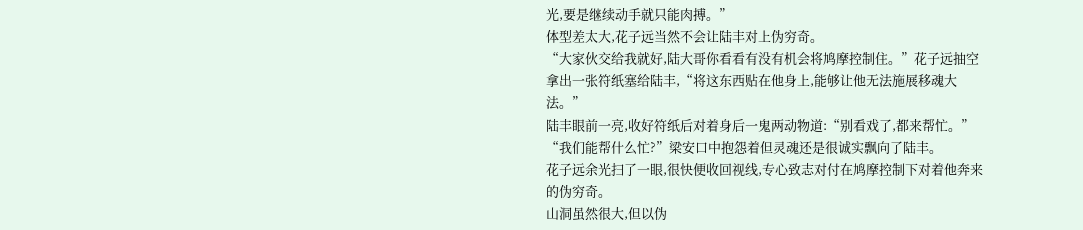光,要是继续动手就只能肉搏。”
体型差太大,花子远当然不会让陆丰对上伪穷奇。
“大家伙交给我就好,陆大哥你看看有没有机会将鸠摩控制住。”花子远抽空拿出一张符纸塞给陆丰,“将这东西贴在他身上,能够让他无法施展移魂大法。”
陆丰眼前一亮,收好符纸后对着身后一鬼两动物道:“别看戏了,都来帮忙。”
“我们能帮什么忙?”梁安口中抱怨着但灵魂还是很诚实飘向了陆丰。
花子远余光扫了一眼,很快便收回视线,专心致志对付在鸠摩控制下对着他奔来的伪穷奇。
山洞虽然很大,但以伪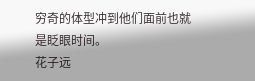穷奇的体型冲到他们面前也就是眨眼时间。
花子远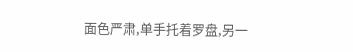面色严肃,单手托着罗盘,另一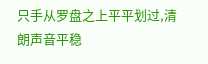只手从罗盘之上平平划过,清朗声音平稳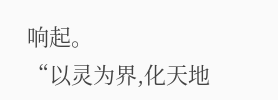响起。
“以灵为界,化天地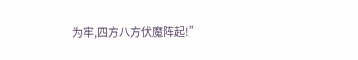为牢,四方八方伏魔阵起!”